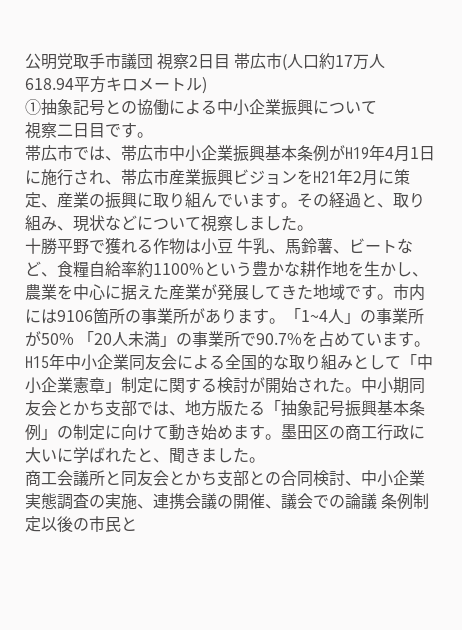公明党取手市議団 視察2日目 帯広市(人口約17万人 618.94平方キロメートル)
①抽象記号との協働による中小企業振興について
視察二日目です。
帯広市では、帯広市中小企業振興基本条例がH19年4月1日に施行され、帯広市産業振興ビジョンをH21年2月に策定、産業の振興に取り組んでいます。その経過と、取り組み、現状などについて視察しました。
十勝平野で獲れる作物は小豆 牛乳、馬鈴薯、ビートなど、食糧自給率約1100%という豊かな耕作地を生かし、農業を中心に据えた産業が発展してきた地域です。市内には9106箇所の事業所があります。「1~4人」の事業所が50% 「20人未満」の事業所で90.7%を占めています。H15年中小企業同友会による全国的な取り組みとして「中小企業憲章」制定に関する検討が開始された。中小期同友会とかち支部では、地方版たる「抽象記号振興基本条例」の制定に向けて動き始めます。墨田区の商工行政に大いに学ばれたと、聞きました。
商工会議所と同友会とかち支部との合同検討、中小企業実態調査の実施、連携会議の開催、議会での論議 条例制定以後の市民と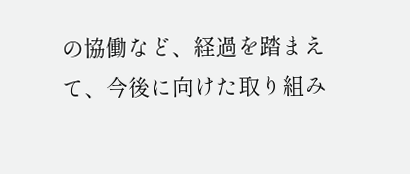の協働など、経過を踏まえて、今後に向けた取り組み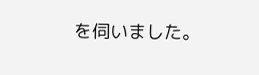を伺いました。